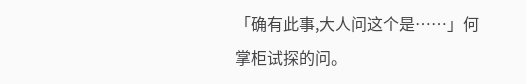「确有此事,大人问这个是……」何掌柜试探的问。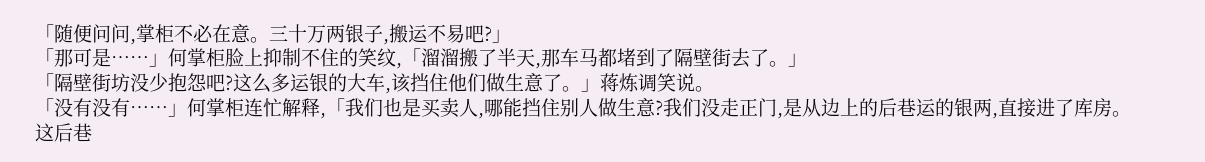「随便问问,掌柜不必在意。三十万两银子,搬运不易吧?」
「那可是……」何掌柜脸上抑制不住的笑纹,「溜溜搬了半天,那车马都堵到了隔壁街去了。」
「隔壁街坊没少抱怨吧?这么多运银的大车,该挡住他们做生意了。」蒋炼调笑说。
「没有没有……」何掌柜连忙解释,「我们也是买卖人,哪能挡住别人做生意?我们没走正门,是从边上的后巷运的银两,直接进了库房。
这后巷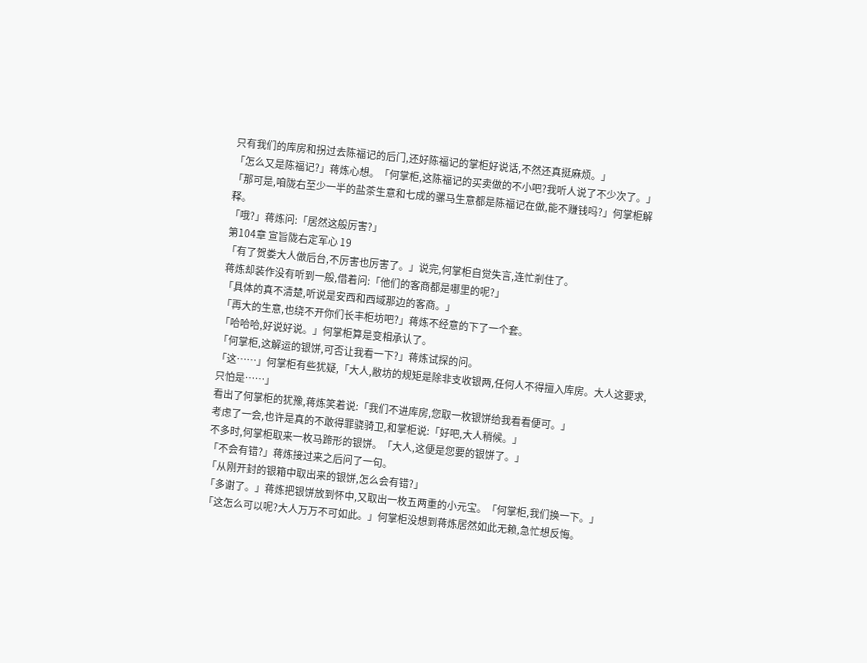只有我们的库房和拐过去陈福记的后门,还好陈福记的掌柜好说话,不然还真挺麻烦。」
「怎么又是陈福记?」蒋炼心想。「何掌柜,这陈福记的买卖做的不小吧?我听人说了不少次了。」
「那可是,咱陇右至少一半的盐茶生意和七成的骡马生意都是陈福记在做,能不赚钱吗?」何掌柜解释。
「哦?」蒋炼问:「居然这般厉害?」
第104章 宣旨陇右定军心 19
「有了贺娄大人做后台,不厉害也厉害了。」说完,何掌柜自觉失言,连忙剎住了。
蒋炼却装作没有听到一般,借着问:「他们的客商都是哪里的呢?」
「具体的真不清楚,听说是安西和西域那边的客商。」
「再大的生意,也绕不开你们长丰柜坊吧?」蒋炼不经意的下了一个套。
「哈哈哈,好说好说。」何掌柜算是变相承认了。
「何掌柜,这解运的银饼,可否让我看一下?」蒋炼试探的问。
「这……」何掌柜有些犹疑,「大人,敝坊的规矩是除非支收银两,任何人不得擅入库房。大人这要求,只怕是……」
看出了何掌柜的犹豫,蒋炼笑着说:「我们不进库房,您取一枚银饼给我看看便可。」
考虑了一会,也许是真的不敢得罪骁骑卫,和掌柜说:「好吧,大人稍候。」
不多时,何掌柜取来一枚马蹄形的银饼。「大人,这便是您要的银饼了。」
「不会有错?」蒋炼接过来之后问了一句。
「从刚开封的银箱中取出来的银饼,怎么会有错?」
「多谢了。」蒋炼把银饼放到怀中,又取出一枚五两重的小元宝。「何掌柜,我们换一下。」
「这怎么可以呢?大人万万不可如此。」何掌柜没想到蒋炼居然如此无赖,急忙想反悔。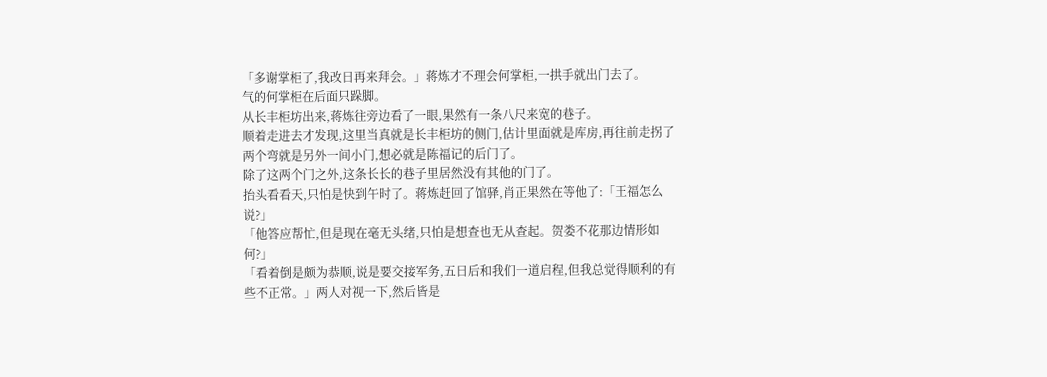「多谢掌柜了,我改日再来拜会。」蒋炼才不理会何掌柜,一拱手就出门去了。
气的何掌柜在后面只跺脚。
从长丰柜坊出来,蒋炼往旁边看了一眼,果然有一条八尺来宽的巷子。
顺着走进去才发现,这里当真就是长丰柜坊的侧门,估计里面就是库房,再往前走拐了两个弯就是另外一间小门,想必就是陈福记的后门了。
除了这两个门之外,这条长长的巷子里居然没有其他的门了。
抬头看看天,只怕是快到午时了。蒋炼赶回了馆驿,肖正果然在等他了:「王福怎么说?」
「他答应帮忙,但是现在毫无头绪,只怕是想查也无从查起。贺娄不花那边情形如何?」
「看着倒是颇为恭顺,说是要交接军务,五日后和我们一道启程,但我总觉得顺利的有些不正常。」两人对视一下,然后皆是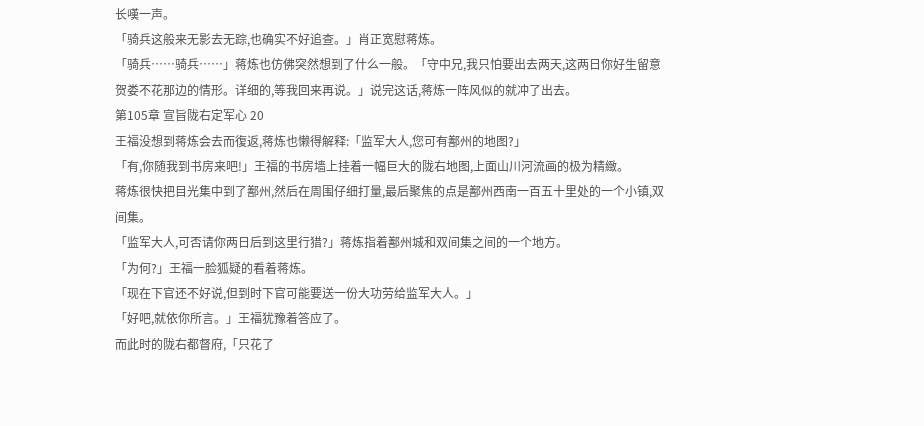长嘆一声。
「骑兵这般来无影去无踪,也确实不好追查。」肖正宽慰蒋炼。
「骑兵……骑兵……」蒋炼也仿佛突然想到了什么一般。「守中兄,我只怕要出去两天,这两日你好生留意贺娄不花那边的情形。详细的,等我回来再说。」说完这话,蒋炼一阵风似的就冲了出去。
第105章 宣旨陇右定军心 20
王福没想到蒋炼会去而復返,蒋炼也懒得解释:「监军大人,您可有鄯州的地图?」
「有,你随我到书房来吧!」王福的书房墙上挂着一幅巨大的陇右地图,上面山川河流画的极为精緻。
蒋炼很快把目光集中到了鄯州,然后在周围仔细打量,最后聚焦的点是鄯州西南一百五十里处的一个小镇,双间集。
「监军大人,可否请你两日后到这里行猎?」蒋炼指着鄯州城和双间集之间的一个地方。
「为何?」王福一脸狐疑的看着蒋炼。
「现在下官还不好说,但到时下官可能要送一份大功劳给监军大人。」
「好吧,就依你所言。」王福犹豫着答应了。
而此时的陇右都督府,「只花了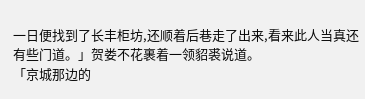一日便找到了长丰柜坊,还顺着后巷走了出来,看来此人当真还有些门道。」贺娄不花裹着一领貂裘说道。
「京城那边的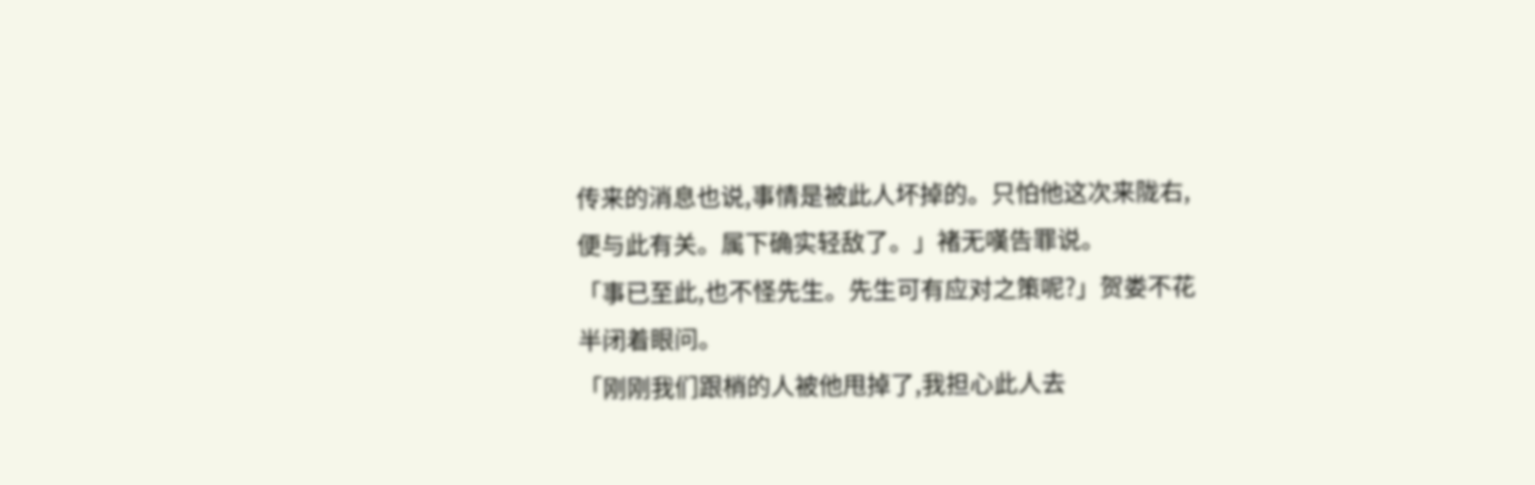传来的消息也说,事情是被此人坏掉的。只怕他这次来陇右,便与此有关。属下确实轻敌了。」褚无嘆告罪说。
「事已至此,也不怪先生。先生可有应对之策呢?」贺娄不花半闭着眼问。
「刚刚我们跟梢的人被他甩掉了,我担心此人去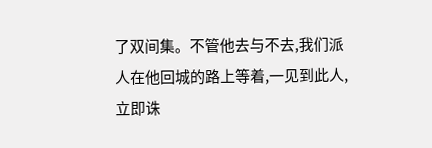了双间集。不管他去与不去,我们派人在他回城的路上等着,一见到此人,立即诛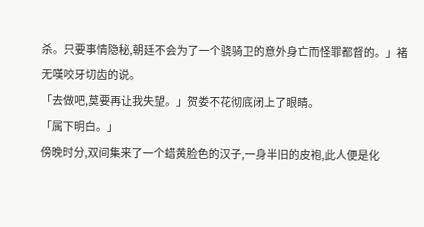杀。只要事情隐秘,朝廷不会为了一个骁骑卫的意外身亡而怪罪都督的。」褚无嘆咬牙切齿的说。
「去做吧,莫要再让我失望。」贺娄不花彻底闭上了眼睛。
「属下明白。」
傍晚时分,双间集来了一个蜡黄脸色的汉子,一身半旧的皮袍,此人便是化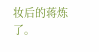妆后的蒋炼了。